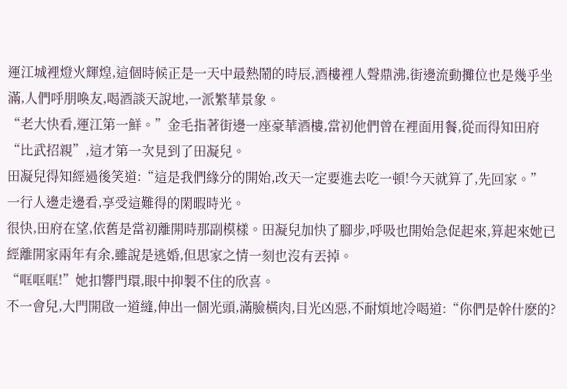運江城裡燈火輝煌,這個時候正是一天中最熱鬧的時辰,酒樓裡人聲鼎沸,街邊流動攤位也是幾乎坐滿,人們呼朋喚友,喝酒談天說地,一派繁華景象。
“老大快看,運江第一鮮。”金毛指著街邊一座豪華酒樓,當初他們曾在裡面用餐,從而得知田府“比武招親”,這才第一次見到了田凝兒。
田凝兒得知經過後笑道:“這是我們緣分的開始,改天一定要進去吃一頓!今天就算了,先回家。”
一行人邊走邊看,享受這難得的閑暇時光。
很快,田府在望,依舊是當初離開時那副模樣。田凝兒加快了腳步,呼吸也開始急促起來,算起來她已經離開家兩年有余,雖說是逃婚,但思家之情一刻也沒有丟掉。
“哐哐哐!”她扣響門環,眼中抑製不住的欣喜。
不一會兒,大門開啟一道縫,伸出一個光頭,滿臉橫肉,目光凶惡,不耐煩地冷喝道:“你們是幹什麽的?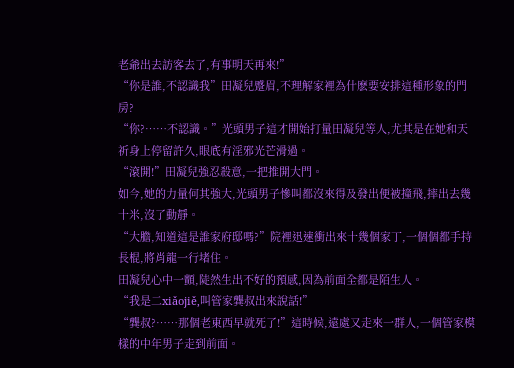老爺出去訪客去了,有事明天再來!”
“你是誰,不認識我”田凝兒蹙眉,不理解家裡為什麽要安排這種形象的門房?
“你?……不認識。”光頭男子這才開始打量田凝兒等人,尤其是在她和天祈身上停留許久,眼底有淫邪光芒滑過。
“滾開!”田凝兒強忍殺意,一把推開大門。
如今,她的力量何其強大,光頭男子慘叫都沒來得及發出便被撞飛,摔出去幾十米,沒了動靜。
“大膽,知道這是誰家府邸嗎?”院裡迅速衝出來十幾個家丁,一個個都手持長棍,將肖龍一行堵住。
田凝兒心中一顫,陡然生出不好的預感,因為前面全都是陌生人。
“我是二xiǎojiě,叫管家龔叔出來說話!”
“龔叔?……那個老東西早就死了!”這時候,遠處又走來一群人,一個管家模樣的中年男子走到前面。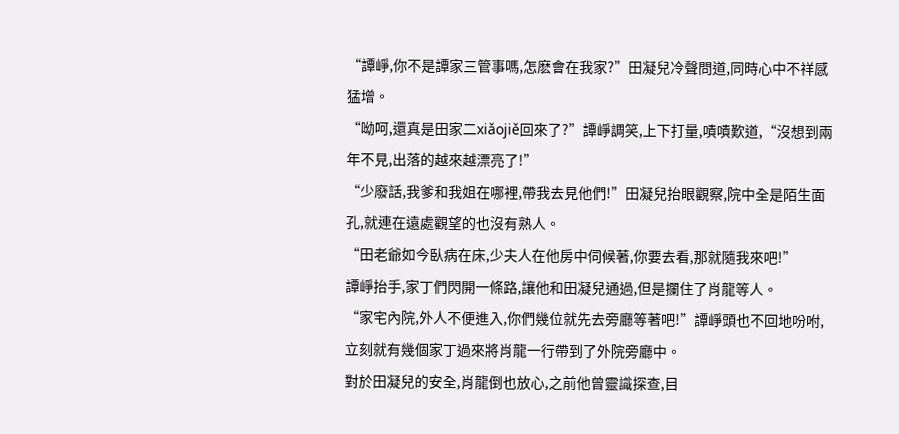“譚崢,你不是譚家三管事嗎,怎麽會在我家?”田凝兒冷聲問道,同時心中不祥感猛增。
“呦呵,還真是田家二xiǎojiě回來了?”譚崢調笑,上下打量,嘖嘖歎道,“沒想到兩年不見,出落的越來越漂亮了!”
“少廢話,我爹和我姐在哪裡,帶我去見他們!”田凝兒抬眼觀察,院中全是陌生面孔,就連在遠處觀望的也沒有熟人。
“田老爺如今臥病在床,少夫人在他房中伺候著,你要去看,那就隨我來吧!”
譚崢抬手,家丁們閃開一條路,讓他和田凝兒通過,但是攔住了肖龍等人。
“家宅內院,外人不便進入,你們幾位就先去旁廳等著吧!”譚崢頭也不回地吩咐,立刻就有幾個家丁過來將肖龍一行帶到了外院旁廳中。
對於田凝兒的安全,肖龍倒也放心,之前他曾靈識探查,目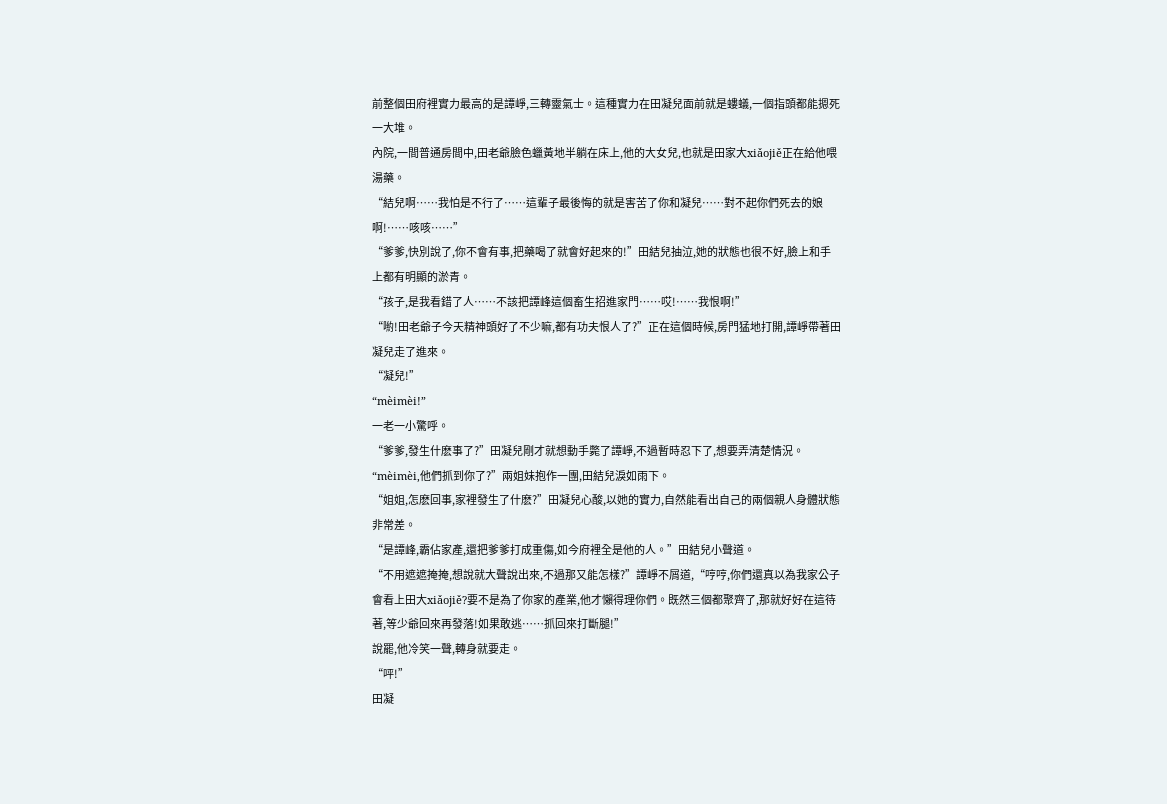前整個田府裡實力最高的是譚崢,三轉靈氣士。這種實力在田凝兒面前就是螻蟻,一個指頭都能摁死一大堆。
內院,一間普通房間中,田老爺臉色蠟黃地半躺在床上,他的大女兒,也就是田家大xiǎojiě正在給他喂湯藥。
“結兒啊……我怕是不行了……這輩子最後悔的就是害苦了你和凝兒……對不起你們死去的娘啊!……咳咳……”
“爹爹,快別說了,你不會有事,把藥喝了就會好起來的!”田結兒抽泣,她的狀態也很不好,臉上和手上都有明顯的淤青。
“孩子,是我看錯了人……不該把譚峰這個畜生招進家門……哎!……我恨啊!”
“喲!田老爺子今天精神頭好了不少嘛,都有功夫恨人了?”正在這個時候,房門猛地打開,譚崢帶著田凝兒走了進來。
“凝兒!”
“mèimèi!”
一老一小驚呼。
“爹爹,發生什麽事了?”田凝兒剛才就想動手斃了譚崢,不過暫時忍下了,想要弄清楚情況。
“mèimèi,他們抓到你了?”兩姐妹抱作一團,田結兒淚如雨下。
“姐姐,怎麽回事,家裡發生了什麽?”田凝兒心酸,以她的實力,自然能看出自己的兩個親人身體狀態非常差。
“是譚峰,霸佔家產,還把爹爹打成重傷,如今府裡全是他的人。”田結兒小聲道。
“不用遮遮掩掩,想說就大聲說出來,不過那又能怎樣?”譚崢不屑道,“哼哼,你們還真以為我家公子會看上田大xiǎojiě?要不是為了你家的產業,他才懶得理你們。既然三個都聚齊了,那就好好在這待著,等少爺回來再發落!如果敢逃……抓回來打斷腿!”
說罷,他冷笑一聲,轉身就要走。
“呯!”
田凝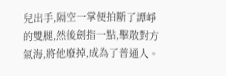兒出手,隔空一掌便拍斷了譚崢的雙腿,然後劍指一點,擊散對方氣海,將他廢掉,成為了普通人。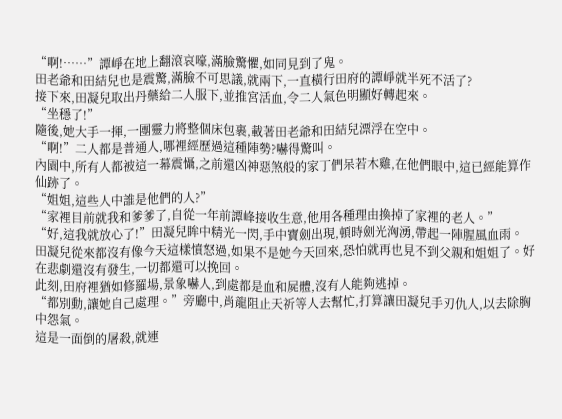“啊!……”譚崢在地上翻滾哀嚎,滿臉驚懼,如同見到了鬼。
田老爺和田結兒也是震驚,滿臉不可思議,就兩下,一直橫行田府的譚崢就半死不活了?
接下來,田凝兒取出丹藥給二人服下,並推宮活血,令二人氣色明顯好轉起來。
“坐穩了!”
隨後,她大手一揮,一團靈力將整個床包裹,載著田老爺和田結兒漂浮在空中。
“啊!”二人都是普通人,哪裡經歷過這種陣勢?嚇得驚叫。
內園中,所有人都被這一幕震懾,之前還凶神惡煞般的家丁們呆若木雞,在他們眼中,這已經能算作仙跡了。
“姐姐,這些人中誰是他們的人?”
“家裡目前就我和爹爹了,自從一年前譚峰接收生意,他用各種理由換掉了家裡的老人。”
“好,這我就放心了!”田凝兒眸中精光一閃,手中寶劍出現,頓時劍光洶湧,帶起一陣腥風血雨。
田凝兒從來都沒有像今天這樣憤怒過,如果不是她今天回來,恐怕就再也見不到父親和姐姐了。好在悲劇還沒有發生,一切都還可以挽回。
此刻,田府裡猶如修羅場,景象嚇人,到處都是血和屍體,沒有人能夠逃掉。
“都別動,讓她自己處理。”旁廳中,肖龍阻止天祈等人去幫忙,打算讓田凝兒手刃仇人,以去除胸中怨氣。
這是一面倒的屠殺,就連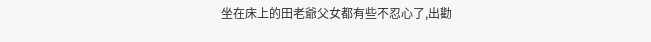坐在床上的田老爺父女都有些不忍心了,出勸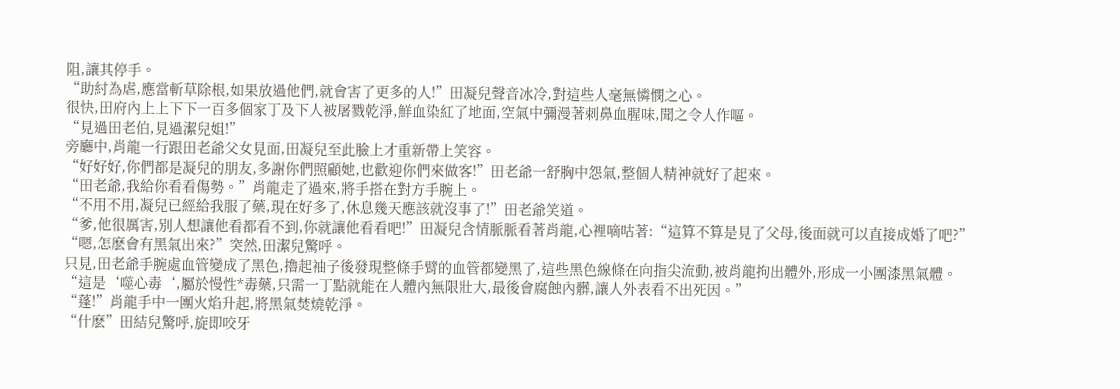阻,讓其停手。
“助紂為虐,應當斬草除根,如果放過他們,就會害了更多的人!”田凝兒聲音冰冷,對這些人毫無憐憫之心。
很快,田府內上上下下一百多個家丁及下人被屠戮乾淨,鮮血染紅了地面,空氣中彌漫著刺鼻血腥味,聞之令人作嘔。
“見過田老伯,見過潔兒姐!”
旁廳中,肖龍一行跟田老爺父女見面,田凝兒至此臉上才重新帶上笑容。
“好好好,你們都是凝兒的朋友,多謝你們照顧她,也歡迎你們來做客!”田老爺一舒胸中怨氣,整個人精神就好了起來。
“田老爺,我給你看看傷勢。”肖龍走了過來,將手搭在對方手腕上。
“不用不用,凝兒已經給我服了藥,現在好多了,休息幾天應該就沒事了!”田老爺笑道。
“爹,他很厲害,別人想讓他看都看不到,你就讓他看看吧!”田凝兒含情脈脈看著肖龍,心裡嘀咕著:“這算不算是見了父母,後面就可以直接成婚了吧?”
“嗯,怎麽會有黑氣出來?”突然,田潔兒驚呼。
只見,田老爺手腕處血管變成了黑色,擼起袖子後發現整條手臂的血管都變黑了,這些黑色線條在向指尖流動,被肖龍拘出體外,形成一小團漆黑氣體。
“這是‘噬心毒‘,屬於慢性*毒藥,只需一丁點就能在人體內無限壯大,最後會腐蝕內髒,讓人外表看不出死因。”
“蓬!”肖龍手中一團火焰升起,將黑氣焚燒乾淨。
“什麽”田結兒驚呼,旋即咬牙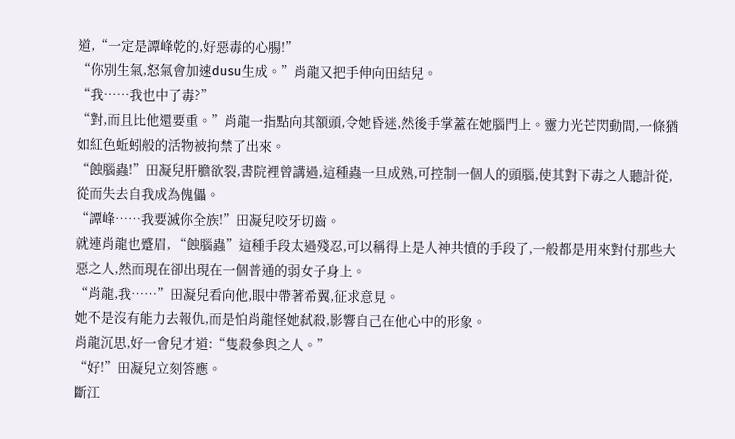道,“一定是譚峰乾的,好惡毒的心腸!”
“你別生氣,怒氣會加速dusu生成。”肖龍又把手伸向田結兒。
“我……我也中了毒?”
“對,而且比他還要重。”肖龍一指點向其額頭,令她昏迷,然後手掌蓋在她腦門上。靈力光芒閃動間,一條猶如紅色蚯蚓般的活物被拘禁了出來。
“蝕腦蟲!”田凝兒肝膽欲裂,書院裡曾講過,這種蟲一旦成熟,可控制一個人的頭腦,使其對下毒之人聽計從,從而失去自我成為傀儡。
“譚峰……我要滅你全族!”田凝兒咬牙切齒。
就連肖龍也蹙眉, “蝕腦蟲”這種手段太過殘忍,可以稱得上是人神共憤的手段了,一般都是用來對付那些大惡之人,然而現在卻出現在一個普通的弱女子身上。
“肖龍,我……”田凝兒看向他,眼中帶著希翼,征求意見。
她不是沒有能力去報仇,而是怕肖龍怪她弑殺,影響自己在他心中的形象。
肖龍沉思,好一會兒才道:“隻殺參與之人。”
“好!”田凝兒立刻答應。
斷江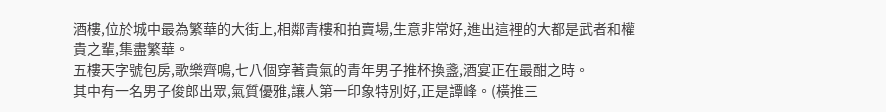酒樓,位於城中最為繁華的大街上,相鄰青樓和拍賣場,生意非常好,進出這裡的大都是武者和權貴之輩,集盡繁華。
五樓天字號包房,歌樂齊鳴,七八個穿著貴氣的青年男子推杯換盞,酒宴正在最酣之時。
其中有一名男子俊郎出眾,氣質優雅,讓人第一印象特別好,正是譚峰。(橫推三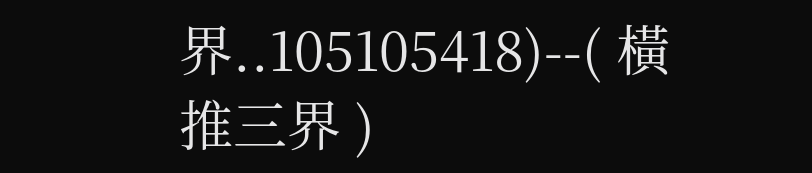界..105105418)--( 橫推三界 )